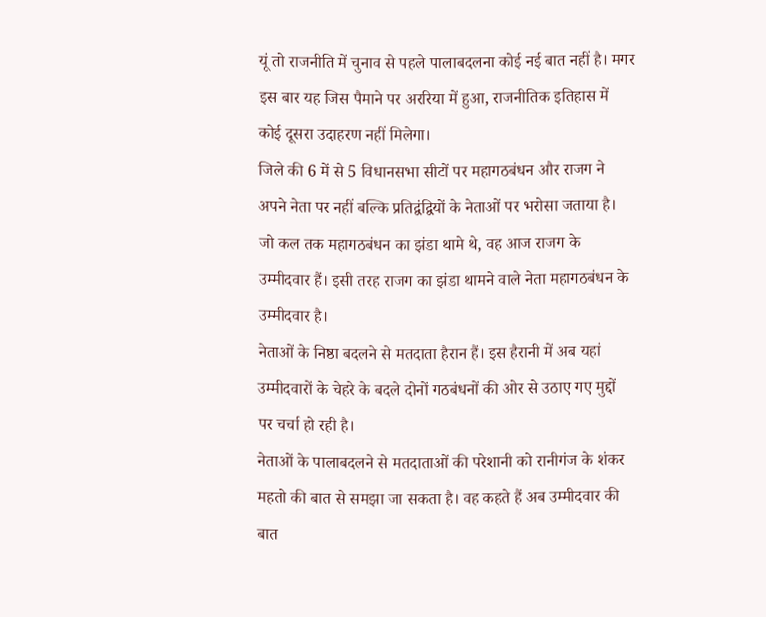यूं तो राजनीति में चुनाव से पहले पालाबदलना कोई नई बात नहीं है। मगर इस बार यह जिस पैमाने पर अररिया में हुआ, राजनीतिक इतिहास में कोई दूसरा उदाहरण नहीं मिलेगा।
जिले की 6 में से 5 विधानसभा सीटों पर महागठबंधन और राजग ने अपने नेता पर नहीं बल्कि प्रतिद्वंद्वियों के नेताओं पर भरोसा जताया है। जो कल तक महागठबंधन का झंडा थामे थे, वह आज राजग के उम्मीदवार हैं। इसी तरह राजग का झंडा थामने वाले नेता महागठबंधन के उम्मीदवार है।
नेताओं के निष्ठा बदलने से मतदाता हैरान हैं। इस हैरानी में अब यहां उम्मीदवारों के चेहरे के बदले दोनों गठबंधनों की ओर से उठाए गए मुद्दों पर चर्चा हो रही है।
नेताओं के पालाबदलने से मतदाताओं की परेशानी को रानीगंज के शंकर महतो की बात से समझा जा सकता है। वह कहते हैं अब उम्मीदवार की बात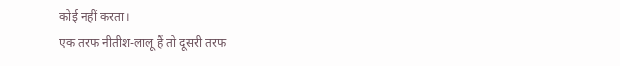कोई नहीं करता।
एक तरफ नीतीश-लालू हैं तो दूसरी तरफ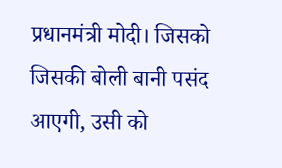प्रधानमंत्री मोदी। जिसको जिसकी बोली बानी पसंद आएगी, उसी को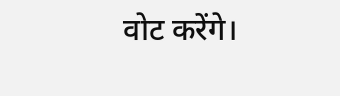वोट करेंगे।